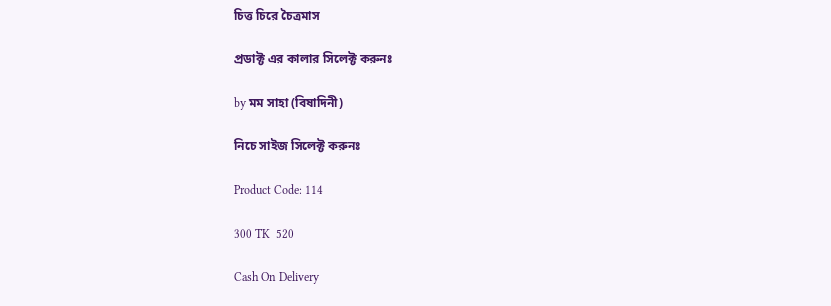চিত্ত চিরে চৈত্রমাস

প্রডাক্ট এর কালার সিলেক্ট করুনঃ

by মম সাহা (বিষাদিনী)

নিচে সাইজ সিলেক্ট করুনঃ

Product Code: 114

300 TK  520

Cash On Delivery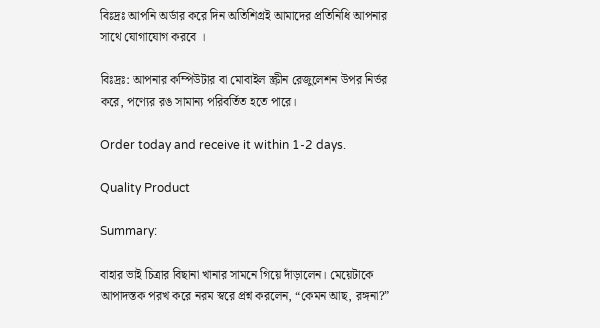বিঃদ্রঃ আপনি অর্ডার করে দিন অতিশিগ্রই আমাদের প্রতিনিধি আপনার সাথে যোগাযোগ করবে ।

বিঃদ্রঃ: আপনার কম্পিউটার বা মোবাইল স্ক্রীন রেজুলেশন উপর নির্ভর করে, পণ্যের রঙ সামান্য পরিবর্তিত হতে পারে।

Order today and receive it within 1-2 days.

Quality Product

Summary:

বাহার ভাই চিত্রার বিছানা খানার সামনে গিয়ে দাঁড়ালেন। মেয়েটাকে আপাদস্তক পরখ করে নরম স্বরে প্রশ্ন করলেন, “কেমন আছ, রঙ্গনা?”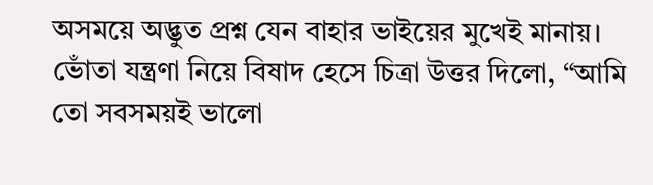অসময়ে অদ্ভুত প্রশ্ন যেন বাহার ভাইয়ের মুখেই মানায়। ভোঁতা যন্ত্রণা নিয়ে বিষাদ হেসে চিত্রা উত্তর দিলো, “আমি তো সবসময়ই ভালো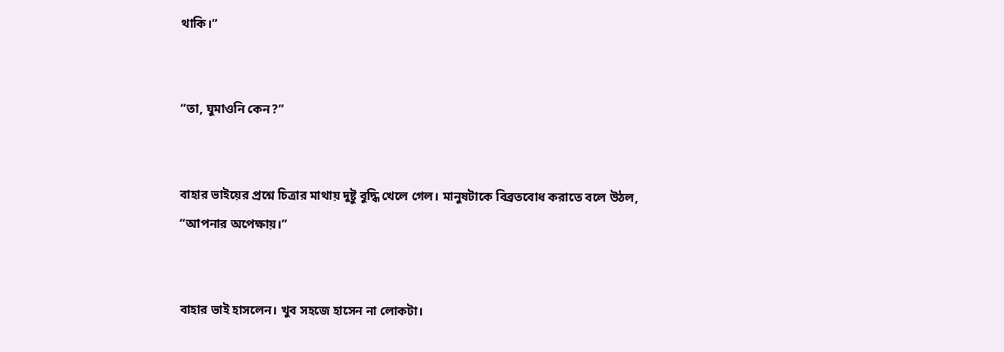থাকি।”


“তা, ঘুমাওনি কেন?”


বাহার ভাইয়ের প্রশ্নে চিত্রার মাথায় দুষ্টু বুদ্ধি খেলে গেল। মানুষটাকে বিব্রতবোধ করাতে বলে উঠল, “আপনার অপেক্ষায়।”


বাহার ভাই হাসলেন। খুব সহজে হাসেন না লোকটা।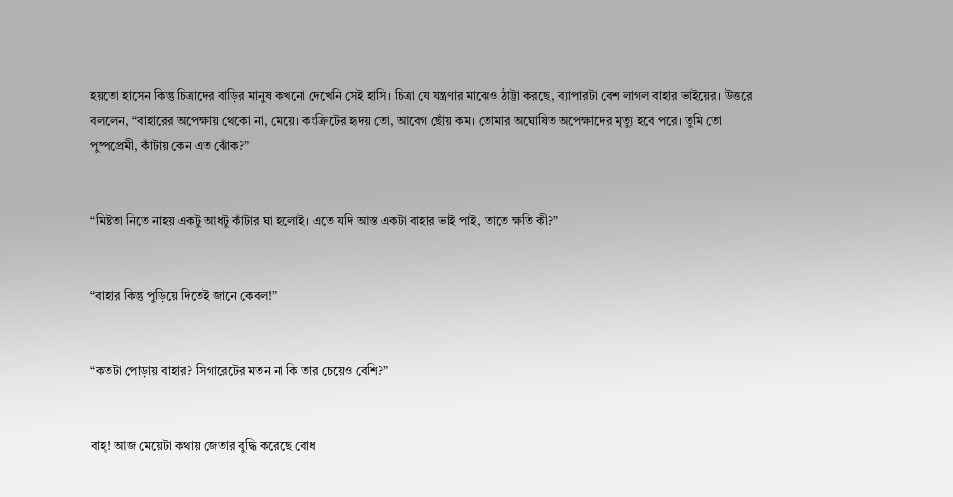হয়তো হাসেন কিন্তু চিত্রাদের বাড়ির মানুষ কখনো দেখেনি সেই হাসি। চিত্রা যে যন্ত্রণার মাঝেও ঠাট্টা করছে, ব্যাপারটা বেশ লাগল বাহার ভাইয়ের। উত্তরে বললেন, “বাহারের অপেক্ষায় থেকো না, মেয়ে। কংক্রিটের হৃদয় তো, আবেগ ছোঁয় কম। তোমার অঘোষিত অপেক্ষাদের মৃত্যু হবে পরে। তুমি তো পুষ্পপ্রেমী, কাঁটায় কেন এত ঝোঁক?”


“মিষ্টতা নিতে নাহয় একটু আধটু কাঁটার ঘা হলোই। এতে যদি আস্ত একটা বাহার ভাই পাই, তাতে ক্ষতি কী?”


“বাহার কিন্তু পুড়িয়ে দিতেই জানে কেবল!”


“কতটা পোড়ায় বাহার? সিগারেটের মতন না কি তার চেয়েও বেশি?”


বাহ্! আজ মেয়েটা কথায় জেতার বুদ্ধি করেছে বোধ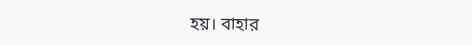হয়। বাহার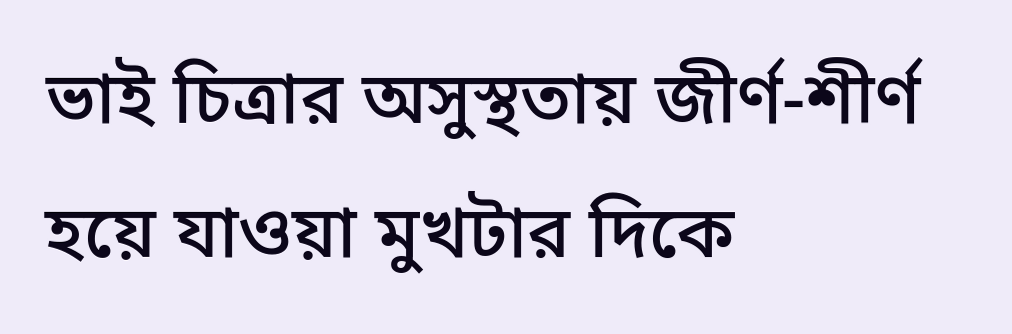ভাই চিত্রার অসুস্থতায় জীর্ণ-শীর্ণ হয়ে যাওয়া মুখটার দিকে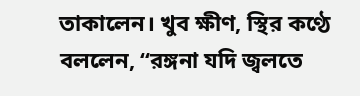তাকালেন। খুব ক্ষীণ, স্থির কণ্ঠে বললেন, “রঙ্গনা যদি জ্বলতে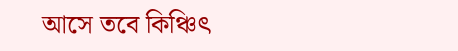আসে তবে কিঞ্চিৎ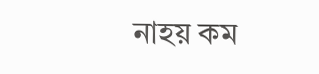নাহয় কম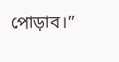পোড়াব।”